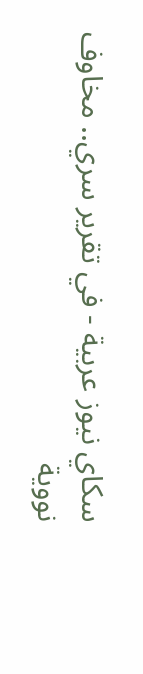سكاي نيوز عربية - في تقرير سري.. مخاوف نووية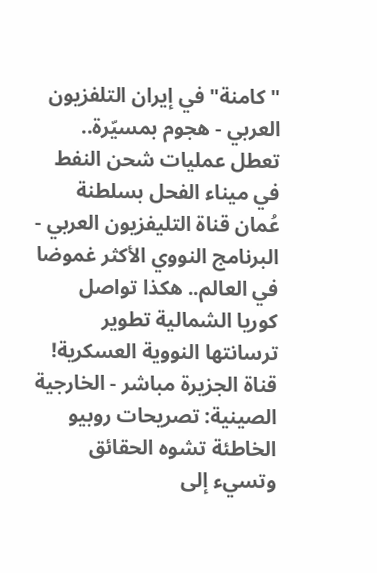"كامنة" في إيران التلفزيون العربي - هجوم بمسيّرة.. تعطل عمليات شحن النفط في ميناء الفحل بسلطنة عُمان قناة التليفزيون العربي - البرنامج النووي الأكثر غموضا في العالم.. هكذا تواصل كوريا الشمالية تطوير ترسانتها النووية العسكرية! قناة الجزيرة مباشر - الخارجية الصينية: تصريحات روبيو الخاطئة تشوه الحقائق وتسيء إلى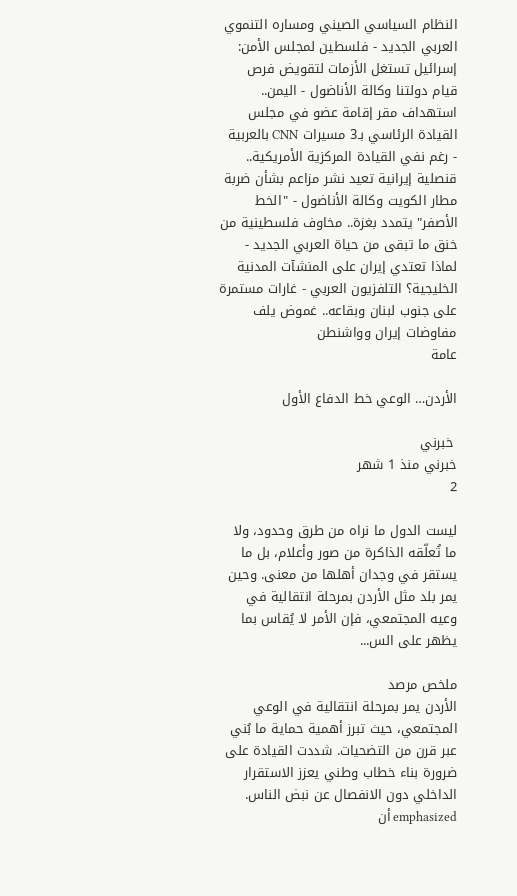النظام السياسي الصيني ومساره التنموي العربي الجديد - فلسطين لمجلس الأمن: إسرائيل تستغل الأزمات لتقويض فرص قيام دولتنا وكالة الأناضول - اليمن.. استهداف مقر إقامة عضو في مجلس القيادة الرئاسي بـ3 مسيرات CNN بالعربية - رغم نفي القيادة المركزية الأمريكية.. قنصلية إيرانية تعيد نشر مزاعم بشأن ضربة مطار الكويت وكالة الأناضول - "الخط الأصفر" يتمدد بغزة.. مخاوف فلسطينية من خنق ما تبقى من حياة العربي الجديد - لماذا تعتدي إيران على المنشآت المدنية الخليجية؟ التلفزيون العربي - غارات مستمرة على جنوب لبنان وبقاعه.. غموض يلف مفاوضات إيران وواشنطن
عامة

الأردن… الوعي خط الدفاع الأول

 خبرني
خبرني منذ 1 شهر
2

ليست الدول ما نراه من طرق وحدود، ولا ما تُعلّقه الذاكرة من صور وأعلام، بل ما يستقر في وجدان أهلها من معنى. وحين يمر بلد مثل الأردن بمرحلة انتقالية في وعيه المجتمعي، فإن الأمر لا يُقاس بما يظهر على الس...

ملخص مرصد
الأردن يمر بمرحلة انتقالية في الوعي المجتمعي، حيث تبرز أهمية حماية ما بُني عبر قرن من التضحيات. شددت القيادة على ضرورة بناء خطاب وطني يعزز الاستقرار الداخلي دون الانفصال عن نبض الناس. emphasized أن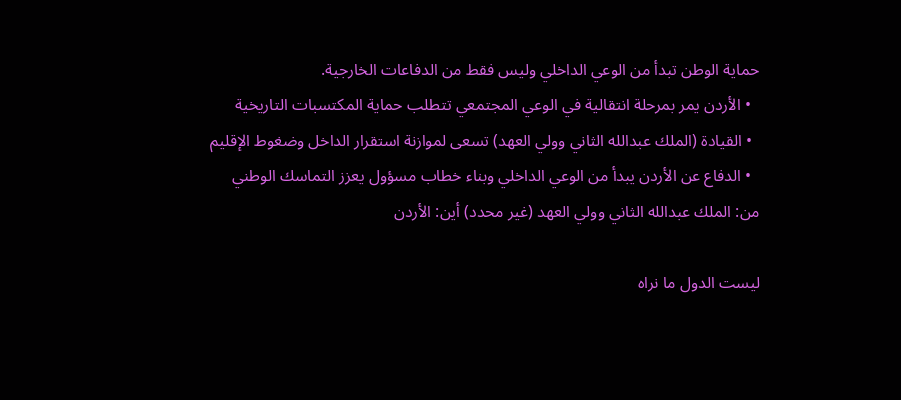حماية الوطن تبدأ من الوعي الداخلي وليس فقط من الدفاعات الخارجية.
  • الأردن يمر بمرحلة انتقالية في الوعي المجتمعي تتطلب حماية المكتسبات التاريخية
  • القيادة (الملك عبدالله الثاني وولي العهد) تسعى لموازنة استقرار الداخل وضغوط الإقليم
  • الدفاع عن الأردن يبدأ من الوعي الداخلي وبناء خطاب مسؤول يعزز التماسك الوطني
من: الملك عبدالله الثاني وولي العهد (غير محدد) أين: الأردن

ليست الدول ما نراه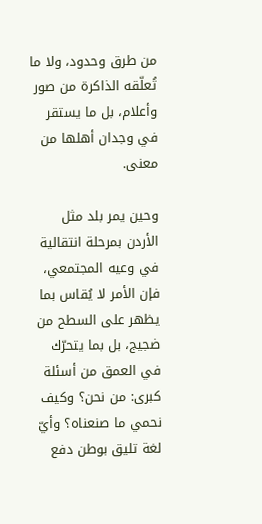من طرق وحدود، ولا ما تُعلّقه الذاكرة من صور وأعلام، بل ما يستقر في وجدان أهلها من معنى.

وحين يمر بلد مثل الأردن بمرحلة انتقالية في وعيه المجتمعي، فإن الأمر لا يُقاس بما يظهر على السطح من ضجيج، بل بما يتحرّك في العمق من أسئلة كبرى: من نحن؟ وكيف نحمي ما صنعناه؟ وأيّ لغة تليق بوطن دفع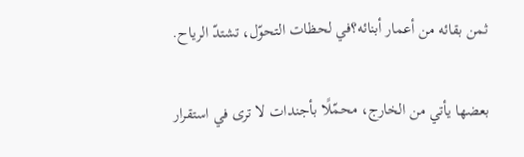ثمن بقائه من أعمار أبنائه؟في لحظات التحوّل، تشتدّ الرياح.

بعضها يأتي من الخارج، محمّلًا بأجندات لا ترى في استقرار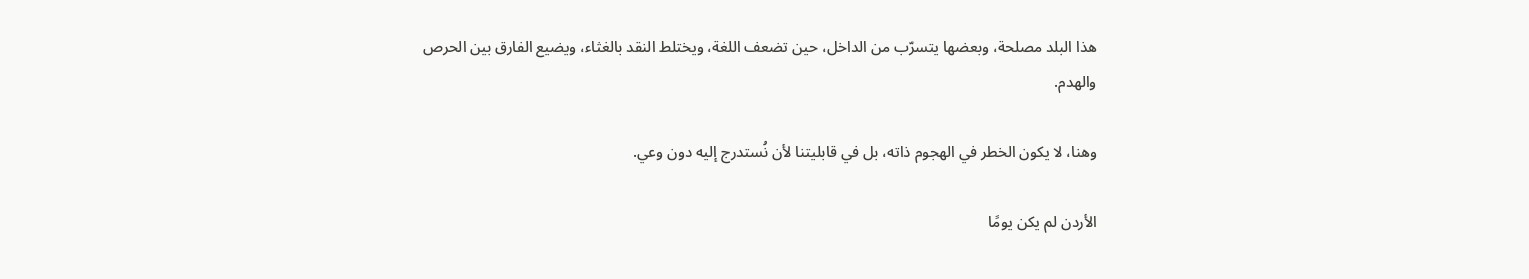هذا البلد مصلحة، وبعضها يتسرّب من الداخل، حين تضعف اللغة، ويختلط النقد بالغثاء، ويضيع الفارق بين الحرص والهدم.

وهنا، لا يكون الخطر في الهجوم ذاته، بل في قابليتنا لأن نُستدرج إليه دون وعي.

الأردن لم يكن يومًا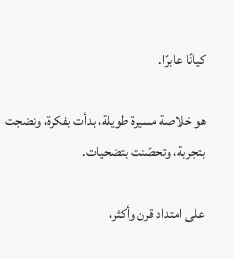كيانًا عابرًا.

هو خلاصة مسيرة طويلة، بدأت بفكرة، ونضجت بتجربة، وتحصّنت بتضحيات.

على امتداد قرن وأكثر،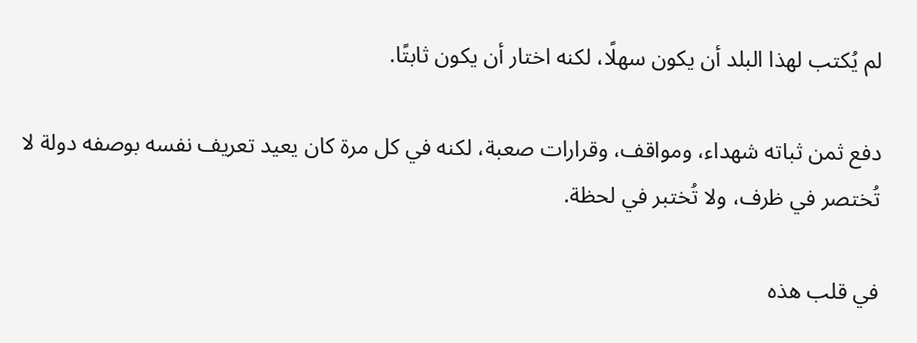لم يُكتب لهذا البلد أن يكون سهلًا، لكنه اختار أن يكون ثابتًا.

دفع ثمن ثباته شهداء، ومواقف، وقرارات صعبة، لكنه في كل مرة كان يعيد تعريف نفسه بوصفه دولة لا تُختصر في ظرف، ولا تُختبر في لحظة.

في قلب هذه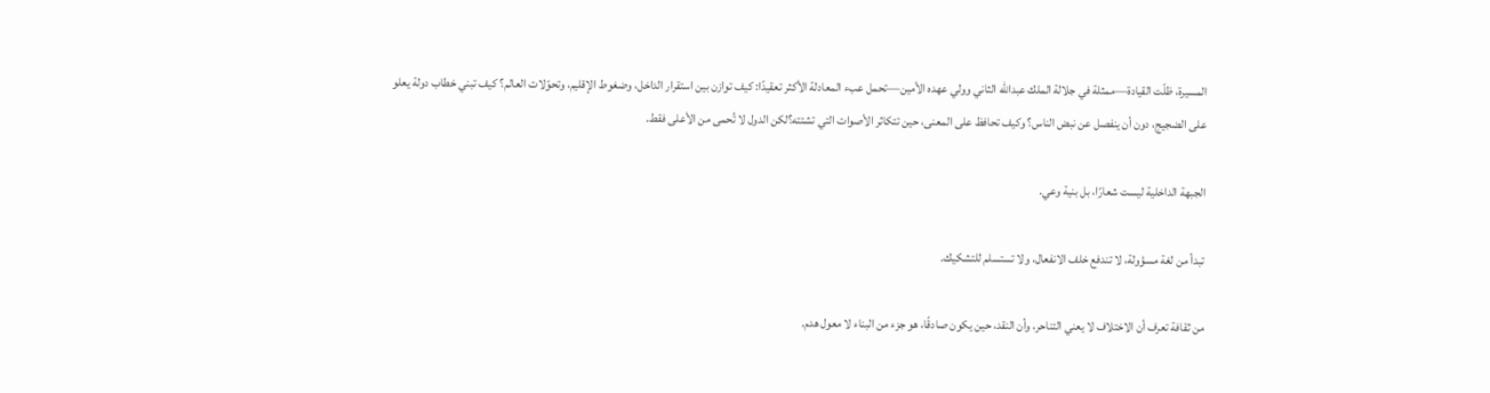المسيرة، ظلّت القيادة—ممثلة في جلالة الملك عبدالله الثاني وولي عهده الأمين—تحمل عبء المعادلة الأكثر تعقيدًا: كيف توازن بين استقرار الداخل، وضغوط الإقليم، وتحوّلات العالم؟ كيف تبني خطاب دولة يعلو على الضجيج، دون أن ينفصل عن نبض الناس؟ وكيف تحافظ على المعنى، حين تتكاثر الأصوات التي تشتته؟لكن الدول لا تُحمى من الأعلى فقط.

الجبهة الداخلية ليست شعارًا، بل بنية وعي.

تبدأ من لغة مسؤولة، لا تندفع خلف الانفعال، ولا تستسلم للتشكيك.

من ثقافة تعرف أن الاختلاف لا يعني التناحر، وأن النقد، حين يكون صادقًا، هو جزء من البناء لا معول هدم.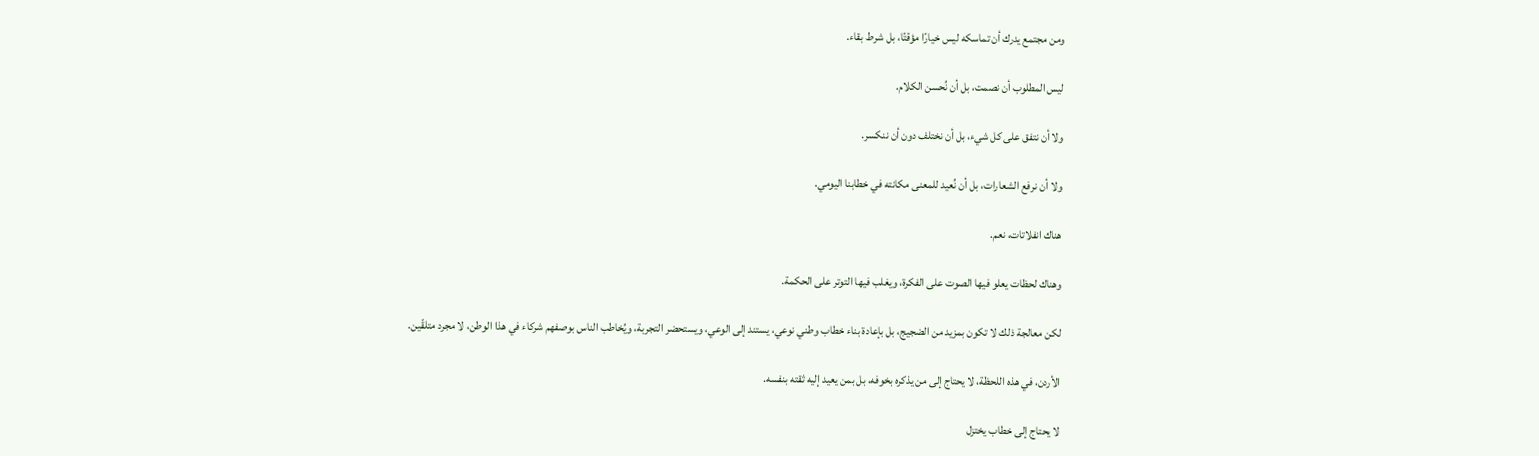ومن مجتمع يدرك أن تماسكه ليس خيارًا مؤقتًا، بل شرط بقاء.

ليس المطلوب أن نصمت، بل أن نُحسن الكلام.

ولا أن نتفق على كل شيء، بل أن نختلف دون أن ننكسر.

ولا أن نرفع الشعارات، بل أن نُعيد للمعنى مكانته في خطابنا اليومي.

هناك انفلاتات، نعم.

وهناك لحظات يعلو فيها الصوت على الفكرة، ويغلب فيها التوتر على الحكمة.

لكن معالجة ذلك لا تكون بمزيد من الضجيج، بل بإعادة بناء خطاب وطني نوعي، يستند إلى الوعي، ويستحضر التجربة، ويُخاطب الناس بوصفهم شركاء في هذا الوطن، لا مجرد متلقّين.

الأردن، في هذه اللحظة، لا يحتاج إلى من يذكره بخوفه، بل بمن يعيد إليه ثقته بنفسه.

لا يحتاج إلى خطاب يختزل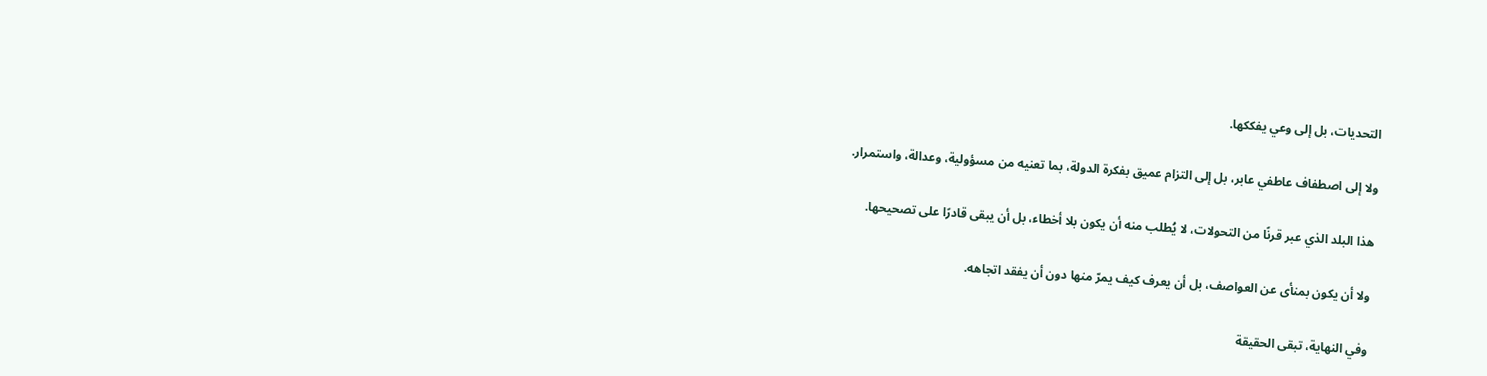التحديات، بل إلى وعي يفككها.

ولا إلى اصطفاف عاطفي عابر، بل إلى التزام عميق بفكرة الدولة، بما تعنيه من مسؤولية، وعدالة، واستمرار.

هذا البلد الذي عبر قرنًا من التحولات، لا يُطلب منه أن يكون بلا أخطاء، بل أن يبقى قادرًا على تصحيحها.

ولا أن يكون بمنأى عن العواصف، بل أن يعرف كيف يمرّ منها دون أن يفقد اتجاهه.

وفي النهاية، تبقى الحقيقة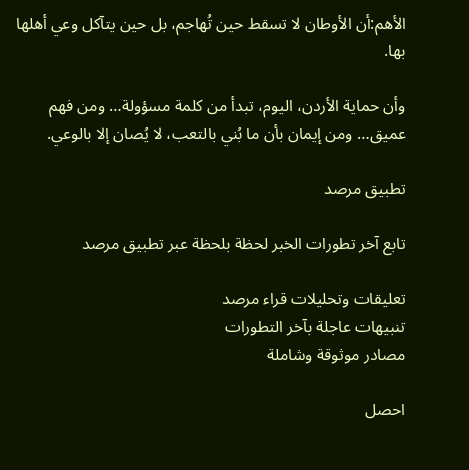الأهم:أن الأوطان لا تسقط حين تُهاجم، بل حين يتآكل وعي أهلها بها.

وأن حماية الأردن، اليوم، تبدأ من كلمة مسؤولة… ومن فهم عميق… ومن إيمان بأن ما بُني بالتعب، لا يُصان إلا بالوعي.

تطبيق مرصد

تابع آخر تطورات الخبر لحظة بلحظة عبر تطبيق مرصد

تعليقات وتحليلات قراء مرصد
تنبيهات عاجلة بآخر التطورات
مصادر موثوقة وشاملة

احصل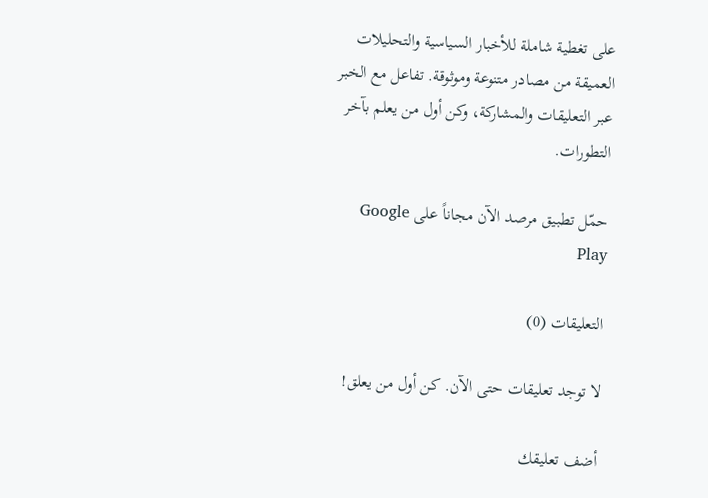على تغطية شاملة للأخبار السياسية والتحليلات العميقة من مصادر متنوعة وموثوقة. تفاعل مع الخبر عبر التعليقات والمشاركة، وكن أول من يعلم بآخر التطورات.

حمّل تطبيق مرصد الآن مجاناً على Google Play

التعليقات (0)

لا توجد تعليقات حتى الآن. كن أول من يعلق!

أضف تعليقك